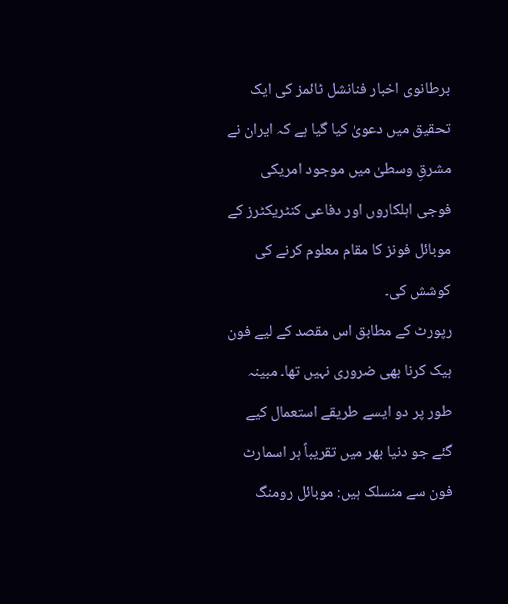برطانوی اخبار فنانشل ٹائمز کی ایک تحقیق میں دعویٰ کیا گیا ہے کہ ایران نے مشرقِ وسطیٰ میں موجود امریکی فوجی اہلکاروں اور دفاعی کنٹریکٹرز کے موبائل فونز کا مقام معلوم کرنے کی کوشش کی۔
رپورٹ کے مطابق اس مقصد کے لیے فون ہیک کرنا بھی ضروری نہیں تھا۔ مبینہ طور پر دو ایسے طریقے استعمال کیے گئے جو دنیا بھر میں تقریباً ہر اسمارٹ فون سے منسلک ہیں: موبائل رومنگ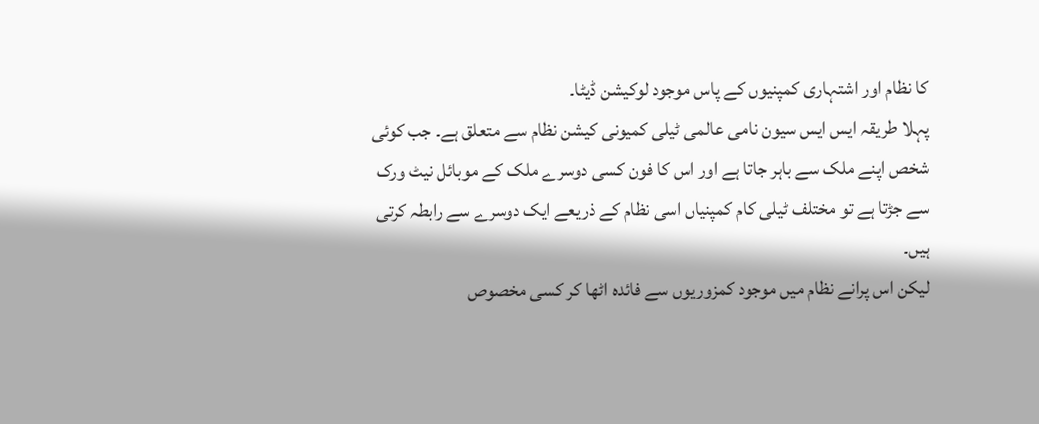کا نظام اور اشتہاری کمپنیوں کے پاس موجود لوکیشن ڈیٹا۔
پہلا طریقہ ایس ایس سیون نامی عالمی ٹیلی کمیونی کیشن نظام سے متعلق ہے۔ جب کوئی شخص اپنے ملک سے باہر جاتا ہے اور اس کا فون کسی دوسرے ملک کے موبائل نیٹ ورک سے جڑتا ہے تو مختلف ٹیلی کام کمپنیاں اسی نظام کے ذریعے ایک دوسرے سے رابطہ کرتی ہیں۔
لیکن اس پرانے نظام میں موجود کمزوریوں سے فائدہ اٹھا کر کسی مخصوص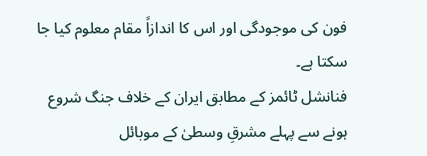فون کی موجودگی اور اس کا اندازاً مقام معلوم کیا جا سکتا ہے۔
فنانشل ٹائمز کے مطابق ایران کے خلاف جنگ شروع ہونے سے پہلے مشرقِ وسطیٰ کے موبائل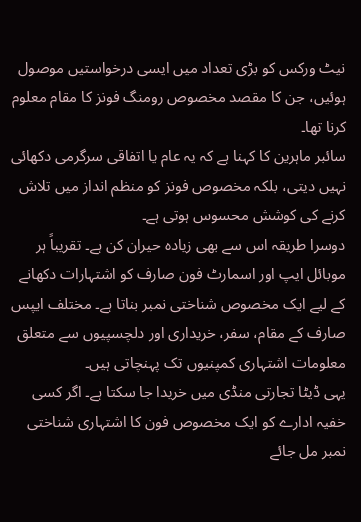نیٹ ورکس کو بڑی تعداد میں ایسی درخواستیں موصول ہوئیں، جن کا مقصد مخصوص رومنگ فونز کا مقام معلوم کرنا تھا۔
سائبر ماہرین کا کہنا ہے کہ یہ عام یا اتفاقی سرگرمی دکھائی نہیں دیتی، بلکہ مخصوص فونز کو منظم انداز میں تلاش کرنے کی کوشش محسوس ہوتی ہے۔
دوسرا طریقہ اس سے بھی زیادہ حیران کن ہے۔ تقریباً ہر موبائل ایپ اور اسمارٹ فون صارف کو اشتہارات دکھانے کے لیے ایک مخصوص شناختی نمبر بناتا ہے۔ مختلف ایپس صارف کے مقام، سفر، خریداری اور دلچسپیوں سے متعلق معلومات اشتہاری کمپنیوں تک پہنچاتی ہیں۔
یہی ڈیٹا تجارتی منڈی میں خریدا جا سکتا ہے۔ اگر کسی خفیہ ادارے کو ایک مخصوص فون کا اشتہاری شناختی نمبر مل جائے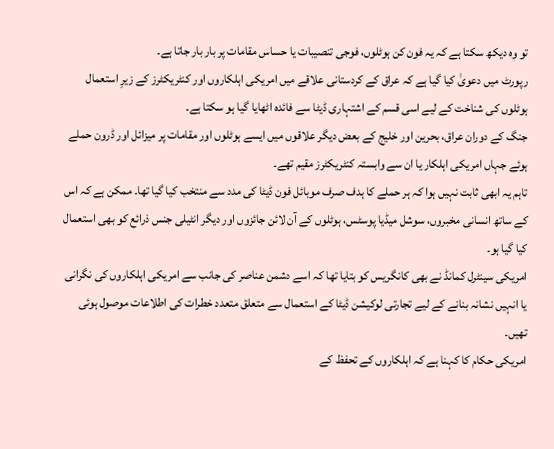تو وہ دیکھ سکتا ہے کہ یہ فون کن ہوٹلوں، فوجی تنصیبات یا حساس مقامات پر بار بار جاتا ہے۔
رپورٹ میں دعویٰ کیا گیا ہے کہ عراق کے کردستانی علاقے میں امریکی اہلکاروں اور کنٹریکٹرز کے زیرِ استعمال ہوٹلوں کی شناخت کے لیے اسی قسم کے اشتہاری ڈیٹا سے فائدہ اٹھایا گیا ہو سکتا ہے۔
جنگ کے دوران عراق، بحرین اور خلیج کے بعض دیگر علاقوں میں ایسے ہوٹلوں اور مقامات پر میزائل اور ڈرون حملے ہوئے جہاں امریکی اہلکار یا ان سے وابستہ کنٹریکٹرز مقیم تھے۔
تاہم یہ ابھی ثابت نہیں ہوا کہ ہر حملے کا ہدف صرف موبائل فون ڈیٹا کی مدد سے منتخب کیا گیا تھا۔ ممکن ہے کہ اس کے ساتھ انسانی مخبروں، سوشل میڈیا پوسٹس، ہوٹلوں کے آن لائن جائزوں اور دیگر انٹیلی جنس ذرائع کو بھی استعمال کیا گیا ہو۔
امریکی سینٹرل کمانڈ نے بھی کانگریس کو بتایا تھا کہ اسے دشمن عناصر کی جانب سے امریکی اہلکاروں کی نگرانی یا انہیں نشانہ بنانے کے لیے تجارتی لوکیشن ڈیٹا کے استعمال سے متعلق متعدد خطرات کی اطلاعات موصول ہوئی تھیں۔
امریکی حکام کا کہنا ہے کہ اہلکاروں کے تحفظ کے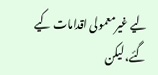لیے غیرمعمولی اقدامات کیے گئے، لیکن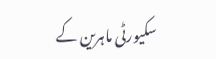سکیورٹی ماہرین کے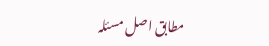مطابق اصل مسئلہ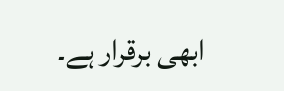ابھی برقرار ہے۔